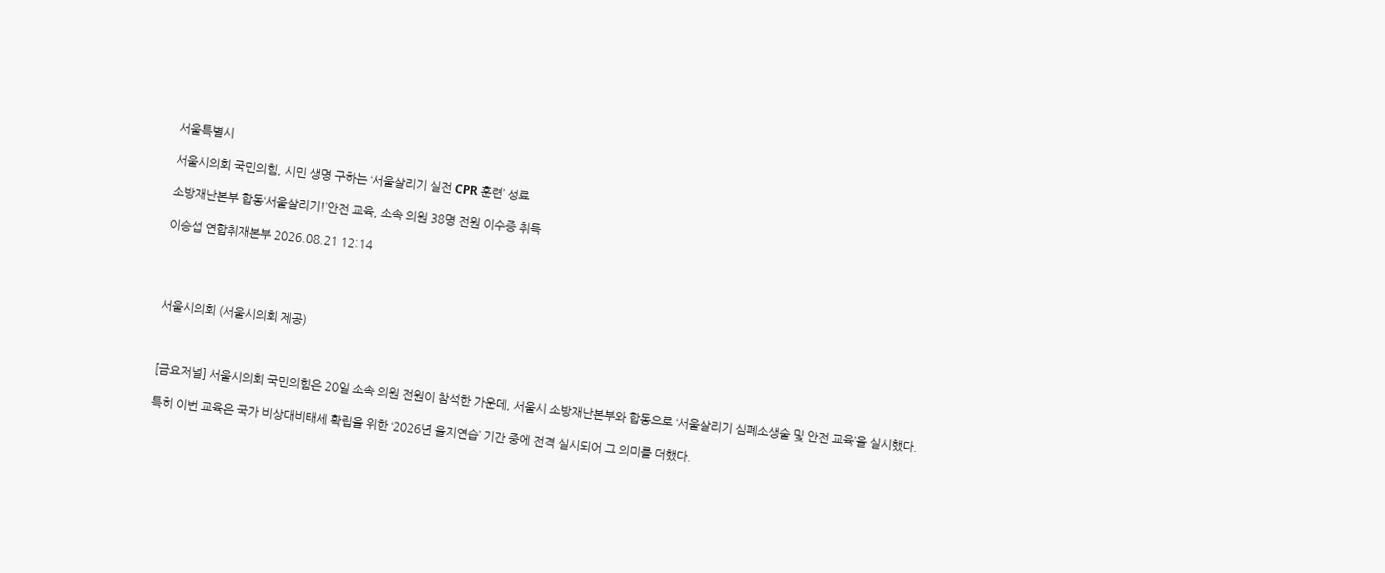서울특별시

서울시의회 국민의힘, 시민 생명 구하는 ‘서울살리기 실전 CPR 훈련’ 성료

소방재난본부 합동‘서울살리기!’안전 교육, 소속 의원 38명 전원 이수증 취득

이승섭 연합취재본부 2026.08.21 12:14




서울시의회 (서울시의회 제공)



[금요저널] 서울시의회 국민의힘은 20일 소속 의원 전원이 참석한 가운데, 서울시 소방재난본부와 합동으로 ‘서울살리기 심폐소생술 및 안전 교육’을 실시했다.

특히 이번 교육은 국가 비상대비태세 확립을 위한 ‘2026년 을지연습’ 기간 중에 전격 실시되어 그 의미를 더했다.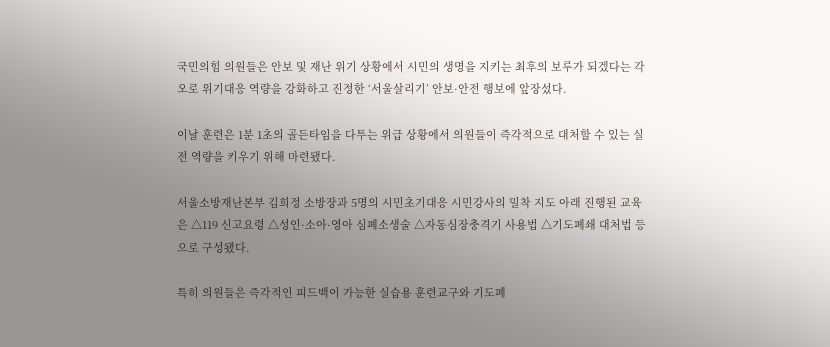국민의힘 의원들은 안보 및 재난 위기 상황에서 시민의 생명을 지키는 최후의 보루가 되겠다는 각오로 위기대응 역량을 강화하고 진정한 ‘서울살리기’ 안보·안전 행보에 앞장섰다.

이날 훈련은 1분 1초의 골든타임을 다투는 위급 상황에서 의원들이 즉각적으로 대처할 수 있는 실전 역량을 키우기 위해 마련됐다.

서울소방재난본부 김희정 소방장과 5명의 시민초기대응 시민강사의 밀착 지도 아래 진행된 교육은 △119 신고요령 △성인·소아·영아 심폐소생술 △자동심장충격기 사용법 △기도폐쇄 대처법 등으로 구성됐다.

특히 의원들은 즉각적인 피드백이 가능한 실습용 훈련교구와 기도폐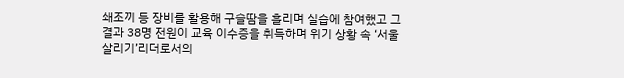쇄조끼 등 장비를 활용해 구슬땀을 흘리며 실습에 참여했고 그 결과 38명 전원이 교육 이수증을 취득하며 위기 상황 속 ‘서울살리기’리더로서의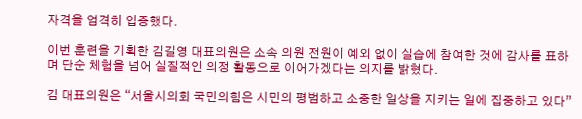자격을 엄격히 입증했다.

이번 훈련을 기획한 김길영 대표의원은 소속 의원 전원이 예외 없이 실습에 참여한 것에 감사를 표하며 단순 체험을 넘어 실질적인 의정 활동으로 이어가겠다는 의지를 밝혔다.

김 대표의원은 “서울시의회 국민의힘은 시민의 평범하고 소중한 일상을 지키는 일에 집중하고 있다”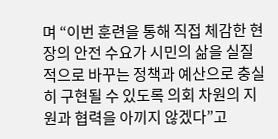며 “이번 훈련을 통해 직접 체감한 현장의 안전 수요가 시민의 삶을 실질적으로 바꾸는 정책과 예산으로 충실히 구현될 수 있도록 의회 차원의 지원과 협력을 아끼지 않겠다”고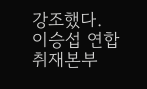강조했다.
이승섭 연합취재본부